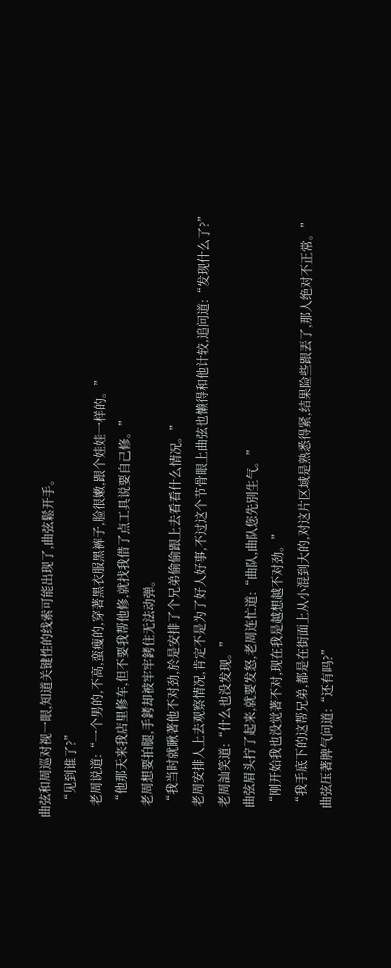曲弦和周巡对视一眼,知道关键性的线索可能出现了,曲弦鬆开手。
    “见到谁了?”
    老周说道:“一个男的,不高,蛮瘦的,穿著黑衣服黑裤子,脸很嫩,跟个娃娃一样的。”
    “他那天来我店里修车,但不要我帮他修,就找我借了点工具说要自己修。”
    老周想要拍腿,手銬却被牢牢銬住无法动弹。
    “我当时就瞅著他不对劲,於是安排了个兄弟偷偷跟上去看看什么情况。”
    老周安排人上去观察情况,肯定不是为了好人好事,不过这个节骨眼上曲弦也懒得和他计较,追问道:“发现什么了?”
    老周訕笑道:“什么也没发现。”
    曲弦眉头拧了起来,就要发怒,老周连忙道:“曲队,曲队您先別生气。”
    “刚开始我也没觉著不对,现在我是越想越不对劲。”
    “我手底下的这帮兄弟,都是在街面上从小混到大的,对这片区域是熟悉得紧,结果险些跟丟了,那人绝对不正常。”
    曲弦压著脾气问道:“还有吗?”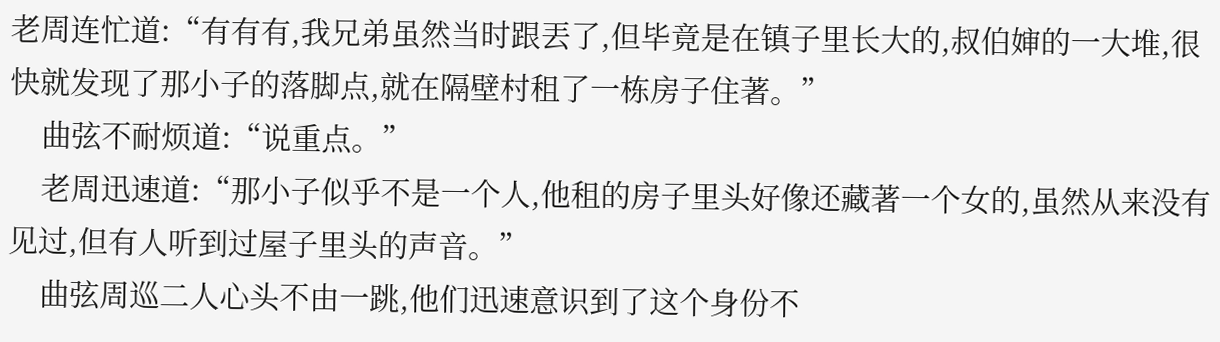老周连忙道:“有有有,我兄弟虽然当时跟丟了,但毕竟是在镇子里长大的,叔伯婶的一大堆,很快就发现了那小子的落脚点,就在隔壁村租了一栋房子住著。”
    曲弦不耐烦道:“说重点。”
    老周迅速道:“那小子似乎不是一个人,他租的房子里头好像还藏著一个女的,虽然从来没有见过,但有人听到过屋子里头的声音。”
    曲弦周巡二人心头不由一跳,他们迅速意识到了这个身份不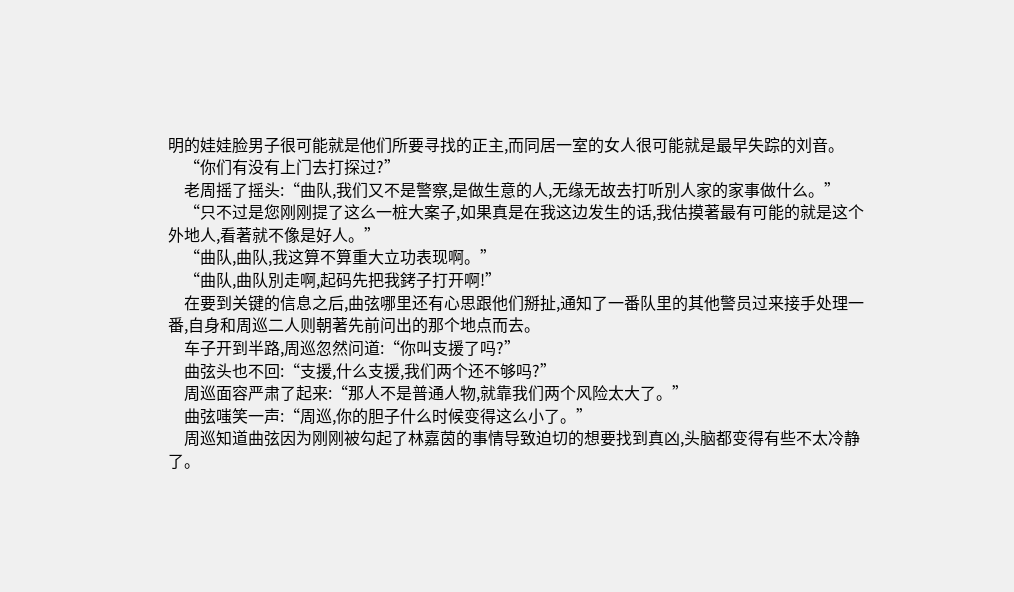明的娃娃脸男子很可能就是他们所要寻找的正主,而同居一室的女人很可能就是最早失踪的刘音。
    “你们有没有上门去打探过?”
    老周摇了摇头:“曲队,我们又不是警察,是做生意的人,无缘无故去打听別人家的家事做什么。”
    “只不过是您刚刚提了这么一桩大案子,如果真是在我这边发生的话,我估摸著最有可能的就是这个外地人,看著就不像是好人。”
    “曲队,曲队,我这算不算重大立功表现啊。”
    “曲队,曲队別走啊,起码先把我銬子打开啊!”
    在要到关键的信息之后,曲弦哪里还有心思跟他们掰扯,通知了一番队里的其他警员过来接手处理一番,自身和周巡二人则朝著先前问出的那个地点而去。
    车子开到半路,周巡忽然问道:“你叫支援了吗?”
    曲弦头也不回:“支援,什么支援,我们两个还不够吗?”
    周巡面容严肃了起来:“那人不是普通人物,就靠我们两个风险太大了。”
    曲弦嗤笑一声:“周巡,你的胆子什么时候变得这么小了。”
    周巡知道曲弦因为刚刚被勾起了林嘉茵的事情导致迫切的想要找到真凶,头脑都变得有些不太冷静了。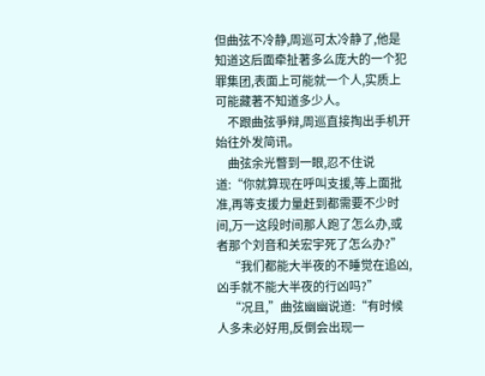但曲弦不冷静,周巡可太冷静了,他是知道这后面牵扯著多么庞大的一个犯罪集团,表面上可能就一个人,实质上可能藏著不知道多少人。
    不跟曲弦爭辩,周巡直接掏出手机开始往外发简讯。
    曲弦余光瞥到一眼,忍不住说道:“你就算现在呼叫支援,等上面批准,再等支援力量赶到都需要不少时间,万一这段时间那人跑了怎么办,或者那个刘音和关宏宇死了怎么办?”
    “我们都能大半夜的不睡觉在追凶,凶手就不能大半夜的行凶吗?”
    “况且,”曲弦幽幽说道:“有时候人多未必好用,反倒会出现一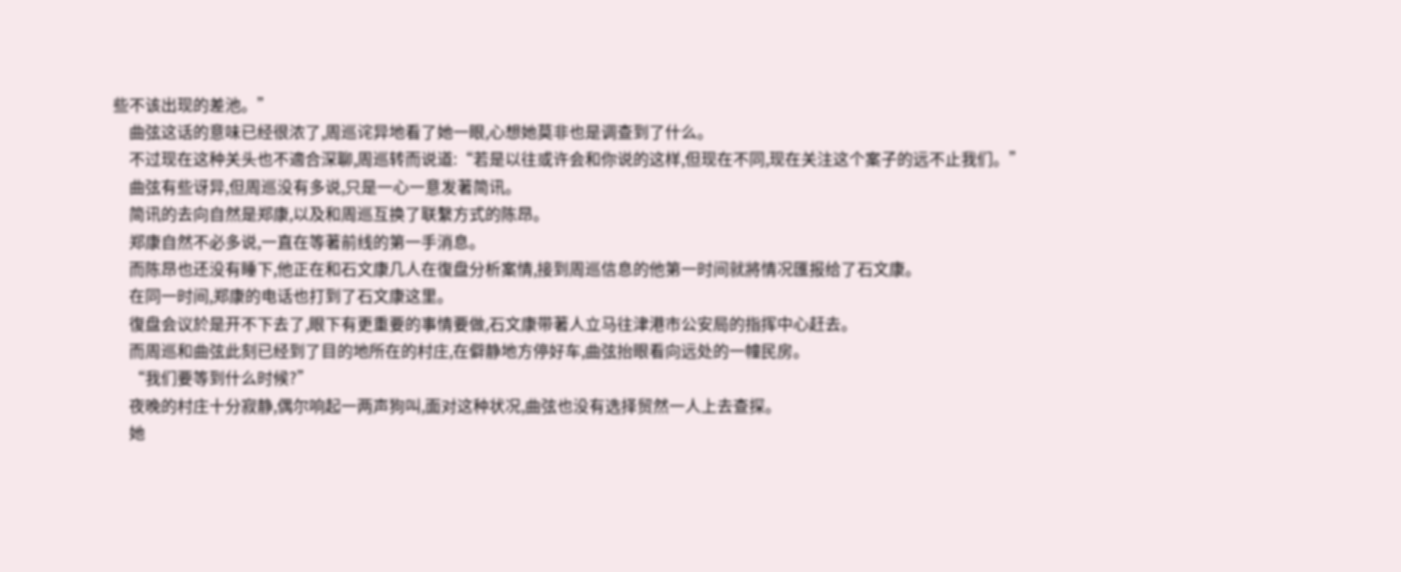些不该出现的差池。”
    曲弦这话的意味已经很浓了,周巡诧异地看了她一眼,心想她莫非也是调查到了什么。
    不过现在这种关头也不適合深聊,周巡转而说道:“若是以往或许会和你说的这样,但现在不同,现在关注这个案子的远不止我们。”
    曲弦有些讶异,但周巡没有多说,只是一心一意发著简讯。
    简讯的去向自然是郑康,以及和周巡互换了联繫方式的陈昂。
    郑康自然不必多说,一直在等著前线的第一手消息。
    而陈昂也还没有睡下,他正在和石文康几人在復盘分析案情,接到周巡信息的他第一时间就將情况匯报给了石文康。
    在同一时间,郑康的电话也打到了石文康这里。
    復盘会议於是开不下去了,眼下有更重要的事情要做,石文康带著人立马往津港市公安局的指挥中心赶去。
    而周巡和曲弦此刻已经到了目的地所在的村庄,在僻静地方停好车,曲弦抬眼看向远处的一幢民房。
    “我们要等到什么时候?”
    夜晚的村庄十分寂静,偶尔响起一两声狗叫,面对这种状况,曲弦也没有选择贸然一人上去查探。
    她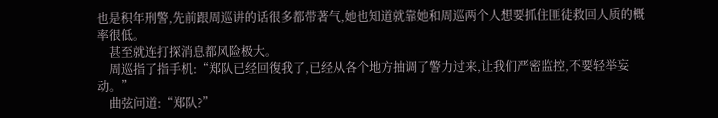也是积年刑警,先前跟周巡讲的话很多都带著气,她也知道就靠她和周巡两个人想要抓住匪徒救回人质的概率很低。
    甚至就连打探消息都风险极大。
    周巡指了指手机:“郑队已经回復我了,已经从各个地方抽调了警力过来,让我们严密监控,不要轻举妄动。”
    曲弦问道:“郑队?”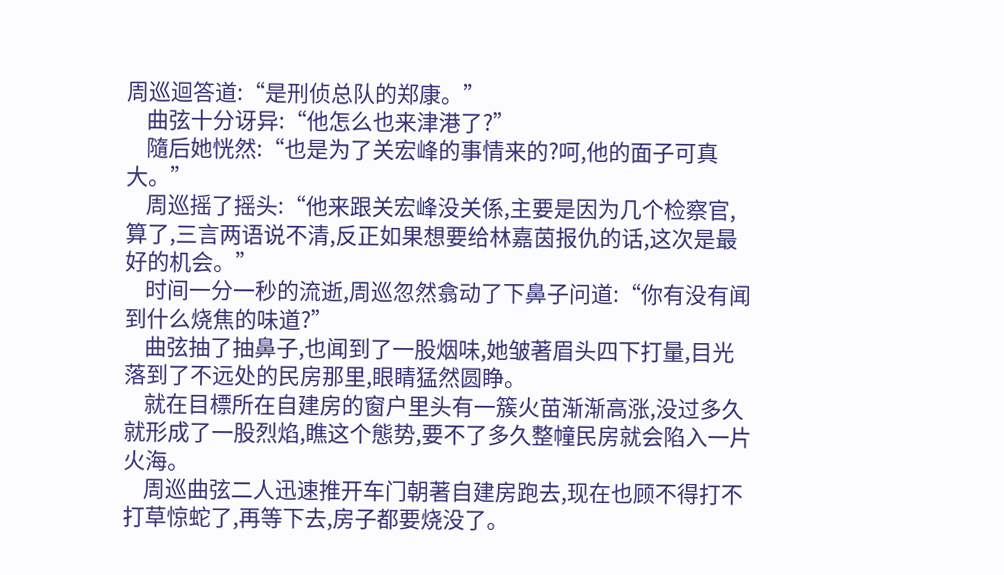周巡迴答道:“是刑侦总队的郑康。”
    曲弦十分讶异:“他怎么也来津港了?”
    隨后她恍然:“也是为了关宏峰的事情来的?呵,他的面子可真大。”
    周巡摇了摇头:“他来跟关宏峰没关係,主要是因为几个检察官,算了,三言两语说不清,反正如果想要给林嘉茵报仇的话,这次是最好的机会。”
    时间一分一秒的流逝,周巡忽然翕动了下鼻子问道:“你有没有闻到什么烧焦的味道?”
    曲弦抽了抽鼻子,也闻到了一股烟味,她皱著眉头四下打量,目光落到了不远处的民房那里,眼睛猛然圆睁。
    就在目標所在自建房的窗户里头有一簇火苗渐渐高涨,没过多久就形成了一股烈焰,瞧这个態势,要不了多久整幢民房就会陷入一片火海。
    周巡曲弦二人迅速推开车门朝著自建房跑去,现在也顾不得打不打草惊蛇了,再等下去,房子都要烧没了。